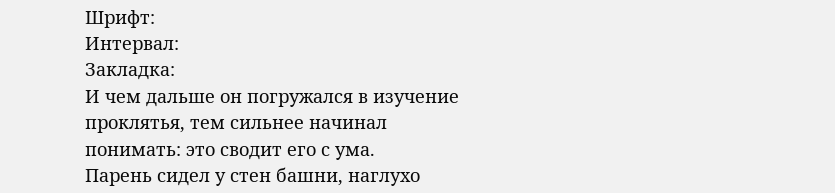Шрифт:
Интервал:
Закладка:
И чем дальше он погружался в изучение проклятья, тем сильнее начинал понимать: это сводит его с ума.
Парень сидел у стен башни, наглухо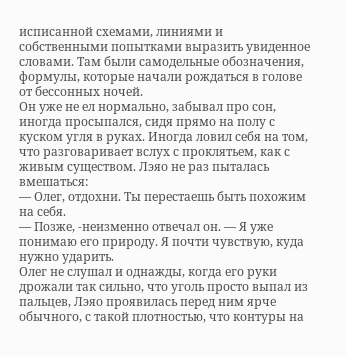исписанной схемами, линиями и собственными попытками выразить увиденное словами. Там были самодельные обозначения, формулы, которые начали рождаться в голове от бессонных ночей.
Он уже не ел нормально, забывал про сон, иногда просыпался, сидя прямо на полу с куском угля в руках. Иногда ловил себя на том, что разговаривает вслух с проклятьем, как с живым существом. Лэяо не раз пыталась вмешаться:
— Олег, отдохни. Ты перестаешь быть похожим на себя.
— Позже, -неизменно отвечал он. — Я уже понимаю его природу. Я почти чувствую, куда нужно ударить.
Олег не слушал и однажды, когда его руки дрожали так сильно, что уголь просто выпал из пальцев, Лэяо проявилась перед ним ярче обычного, с такой плотностью, что контуры на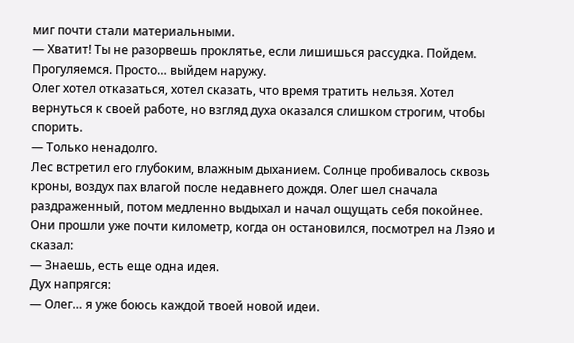миг почти стали материальными.
— Хватит! Ты не разорвешь проклятье, если лишишься рассудка. Пойдем. Прогуляемся. Просто… выйдем наружу.
Олег хотел отказаться, хотел сказать, что время тратить нельзя. Хотел вернуться к своей работе, но взгляд духа оказался слишком строгим, чтобы спорить.
— Только ненадолго.
Лес встретил его глубоким, влажным дыханием. Солнце пробивалось сквозь кроны, воздух пах влагой после недавнего дождя. Олег шел сначала раздраженный, потом медленно выдыхал и начал ощущать себя покойнее. Они прошли уже почти километр, когда он остановился, посмотрел на Лэяо и сказал:
— Знаешь, есть еще одна идея.
Дух напрягся:
— Олег… я уже боюсь каждой твоей новой идеи.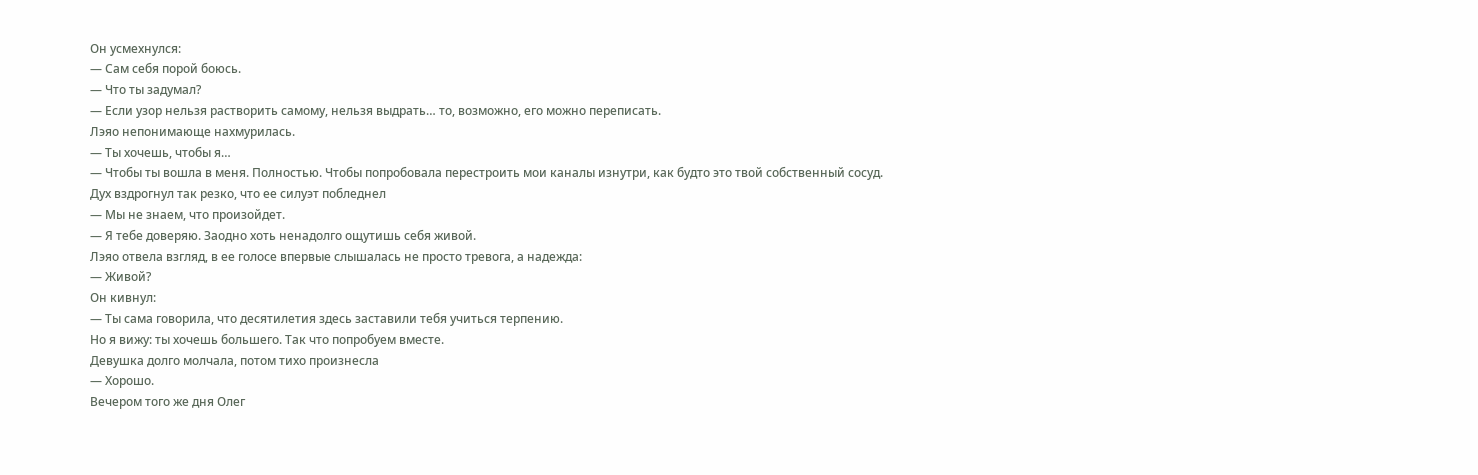Он усмехнулся:
— Сам себя порой боюсь.
— Что ты задумал?
— Если узор нельзя растворить самому, нельзя выдрать… то, возможно, его можно переписать.
Лэяо непонимающе нахмурилась.
— Ты хочешь, чтобы я…
— Чтобы ты вошла в меня. Полностью. Чтобы попробовала перестроить мои каналы изнутри, как будто это твой собственный сосуд.
Дух вздрогнул так резко, что ее силуэт побледнел
— Мы не знаем, что произойдет.
— Я тебе доверяю. Заодно хоть ненадолго ощутишь себя живой.
Лэяо отвела взгляд, в ее голосе впервые слышалась не просто тревога, а надежда:
— Живой?
Он кивнул:
— Ты сама говорила, что десятилетия здесь заставили тебя учиться терпению.
Но я вижу: ты хочешь большего. Так что попробуем вместе.
Девушка долго молчала, потом тихо произнесла
— Хорошо.
Вечером того же дня Олег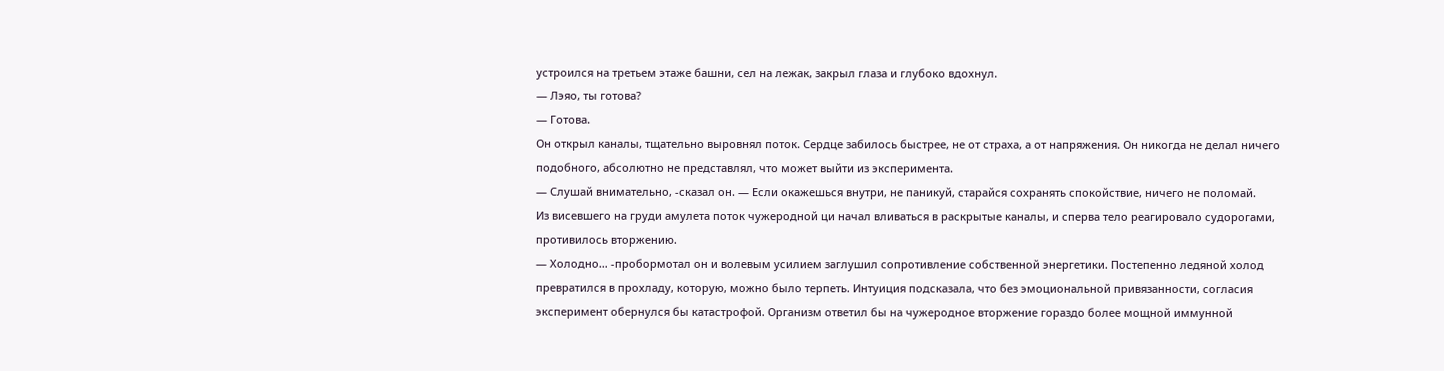устроился на третьем этаже башни, сел на лежак, закрыл глаза и глубоко вдохнул.
— Лэяо, ты готова?
— Готова.
Он открыл каналы, тщательно выровнял поток. Сердце забилось быстрее, не от страха, а от напряжения. Он никогда не делал ничего подобного, абсолютно не представлял, что может выйти из эксперимента.
— Слушай внимательно, -сказал он. — Если окажешься внутри, не паникуй, старайся сохранять спокойствие, ничего не поломай.
Из висевшего на груди амулета поток чужеродной ци начал вливаться в раскрытые каналы, и сперва тело реагировало судорогами, противилось вторжению.
— Холодно… -пробормотал он и волевым усилием заглушил сопротивление собственной энергетики. Постепенно ледяной холод превратился в прохладу, которую, можно было терпеть. Интуиция подсказала, что без эмоциональной привязанности, согласия эксперимент обернулся бы катастрофой. Организм ответил бы на чужеродное вторжение гораздо более мощной иммунной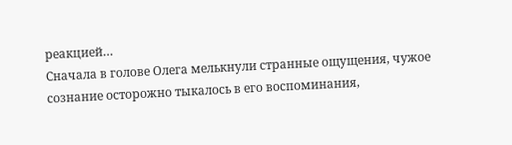реакцией…
Сначала в голове Олега мелькнули странные ощущения, чужое сознание осторожно тыкалось в его воспоминания,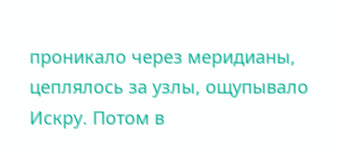проникало через меридианы, цеплялось за узлы, ощупывало Искру. Потом в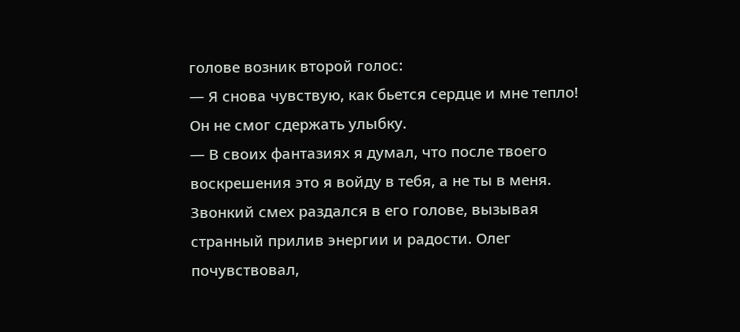голове возник второй голос:
— Я снова чувствую, как бьется сердце и мне тепло!
Он не смог сдержать улыбку.
— В своих фантазиях я думал, что после твоего воскрешения это я войду в тебя, а не ты в меня.
Звонкий смех раздался в его голове, вызывая странный прилив энергии и радости. Олег почувствовал,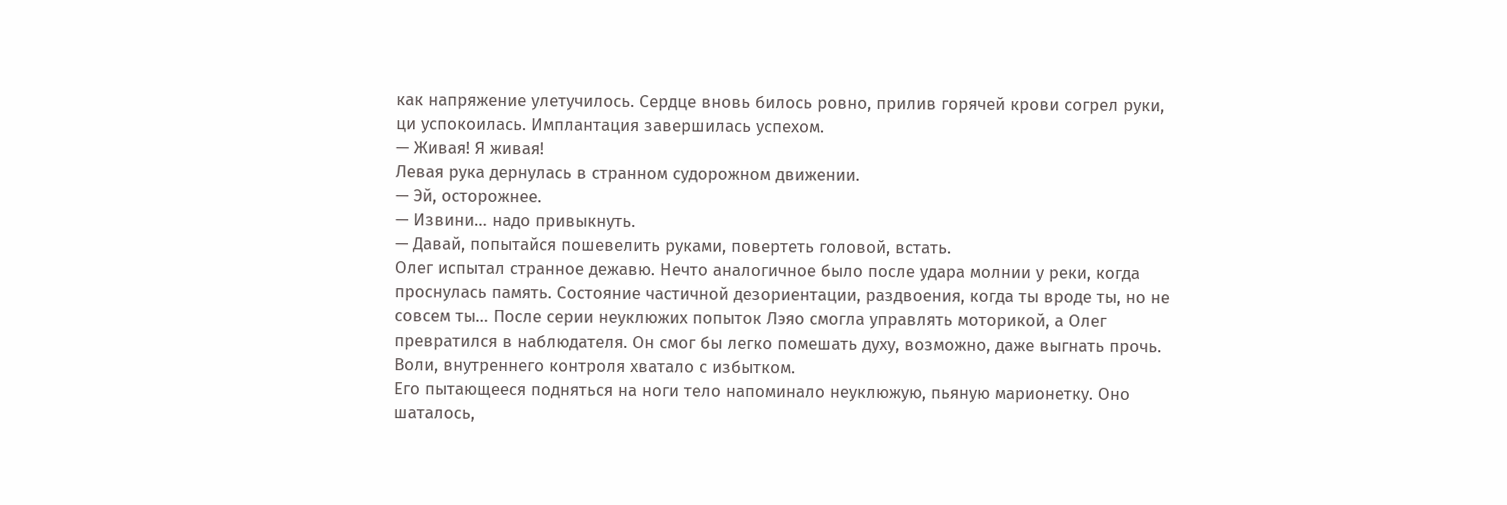как напряжение улетучилось. Сердце вновь билось ровно, прилив горячей крови согрел руки, ци успокоилась. Имплантация завершилась успехом.
— Живая! Я живая!
Левая рука дернулась в странном судорожном движении.
— Эй, осторожнее.
— Извини… надо привыкнуть.
— Давай, попытайся пошевелить руками, повертеть головой, встать.
Олег испытал странное дежавю. Нечто аналогичное было после удара молнии у реки, когда проснулась память. Состояние частичной дезориентации, раздвоения, когда ты вроде ты, но не совсем ты… После серии неуклюжих попыток Лэяо смогла управлять моторикой, а Олег превратился в наблюдателя. Он смог бы легко помешать духу, возможно, даже выгнать прочь. Воли, внутреннего контроля хватало с избытком.
Его пытающееся подняться на ноги тело напоминало неуклюжую, пьяную марионетку. Оно шаталось,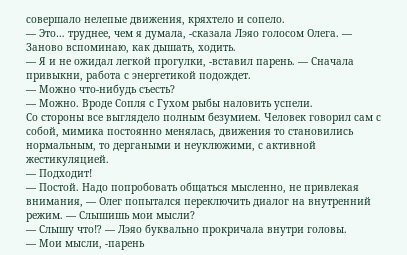совершало нелепые движения, кряхтело и сопело.
— Это… труднее, чем я думала, -сказала Лэяо голосом Олега. — Заново вспоминаю, как дышать, ходить.
— Я и не ожидал легкой прогулки, -вставил парень. — Сначала привыкни, работа с энергетикой подождет.
— Можно что-нибудь съесть?
— Можно. Вроде Сопля с Гухом рыбы наловить успели.
Со стороны все выглядело полным безумием. Человек говорил сам с собой, мимика постоянно менялась, движения то становились нормальным, то дергаными и неуклюжими, с активной жестикуляцией.
— Подходит!
— Постой. Надо попробовать общаться мысленно, не привлекая внимания, — Олег попытался переключить диалог на внутренний режим. — Слышишь мои мысли?
— Слышу что⁉ — Лэяо буквально прокричала внутри головы.
— Мои мысли, -парень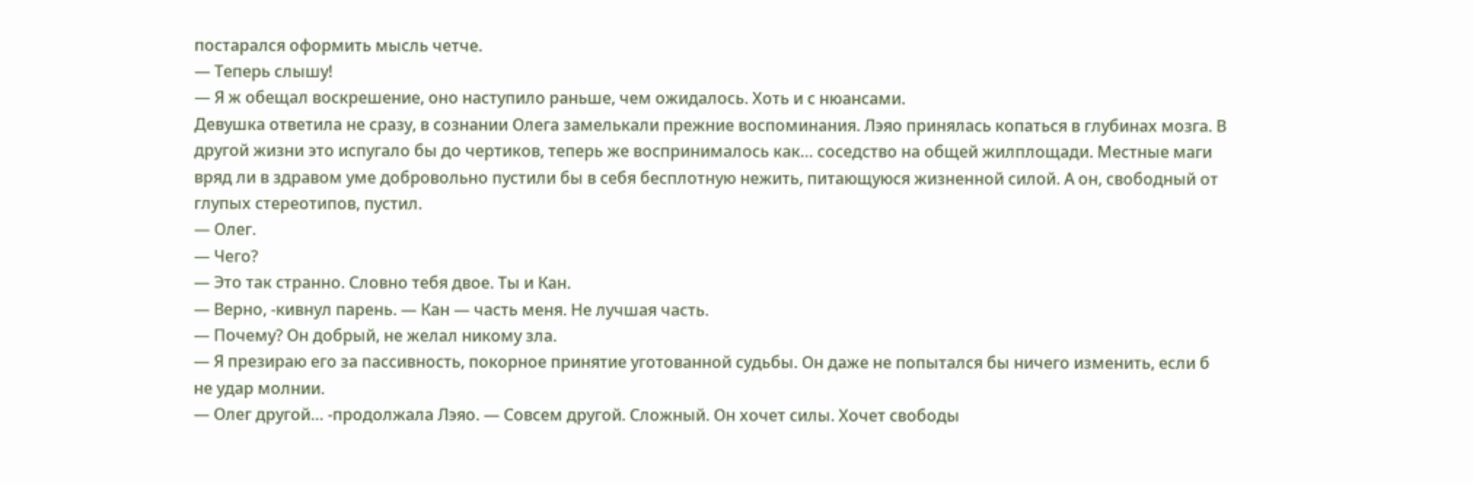постарался оформить мысль четче.
— Теперь слышу!
— Я ж обещал воскрешение, оно наступило раньше, чем ожидалось. Хоть и с нюансами.
Девушка ответила не сразу, в сознании Олега замелькали прежние воспоминания. Лэяо принялась копаться в глубинах мозга. В другой жизни это испугало бы до чертиков, теперь же воспринималось как… соседство на общей жилплощади. Местные маги вряд ли в здравом уме добровольно пустили бы в себя бесплотную нежить, питающуюся жизненной силой. А он, свободный от глупых стереотипов, пустил.
— Олег.
— Чего?
— Это так странно. Словно тебя двое. Ты и Кан.
— Верно, -кивнул парень. — Кан — часть меня. Не лучшая часть.
— Почему? Он добрый, не желал никому зла.
— Я презираю его за пассивность, покорное принятие уготованной судьбы. Он даже не попытался бы ничего изменить, если б не удар молнии.
— Олег другой… -продолжала Лэяо. — Совсем другой. Сложный. Он хочет силы. Хочет свободы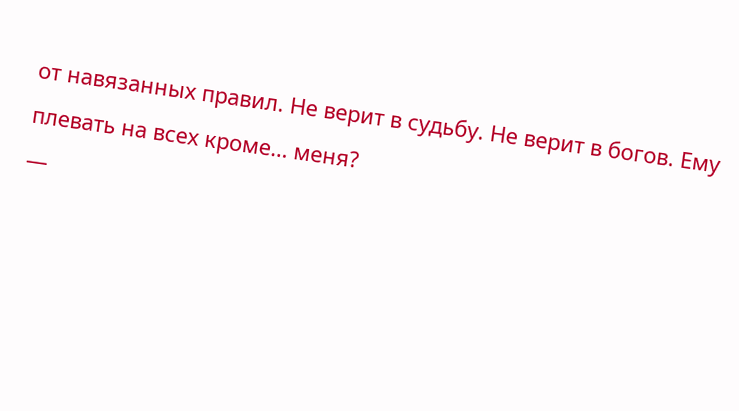от навязанных правил. Не верит в судьбу. Не верит в богов. Ему плевать на всех кроме… меня?
—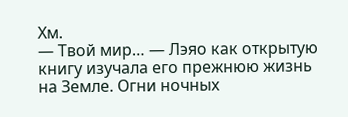Хм.
— Твой мир… — Лэяо как открытую книгу изучала его прежнюю жизнь на Земле. Огни ночных